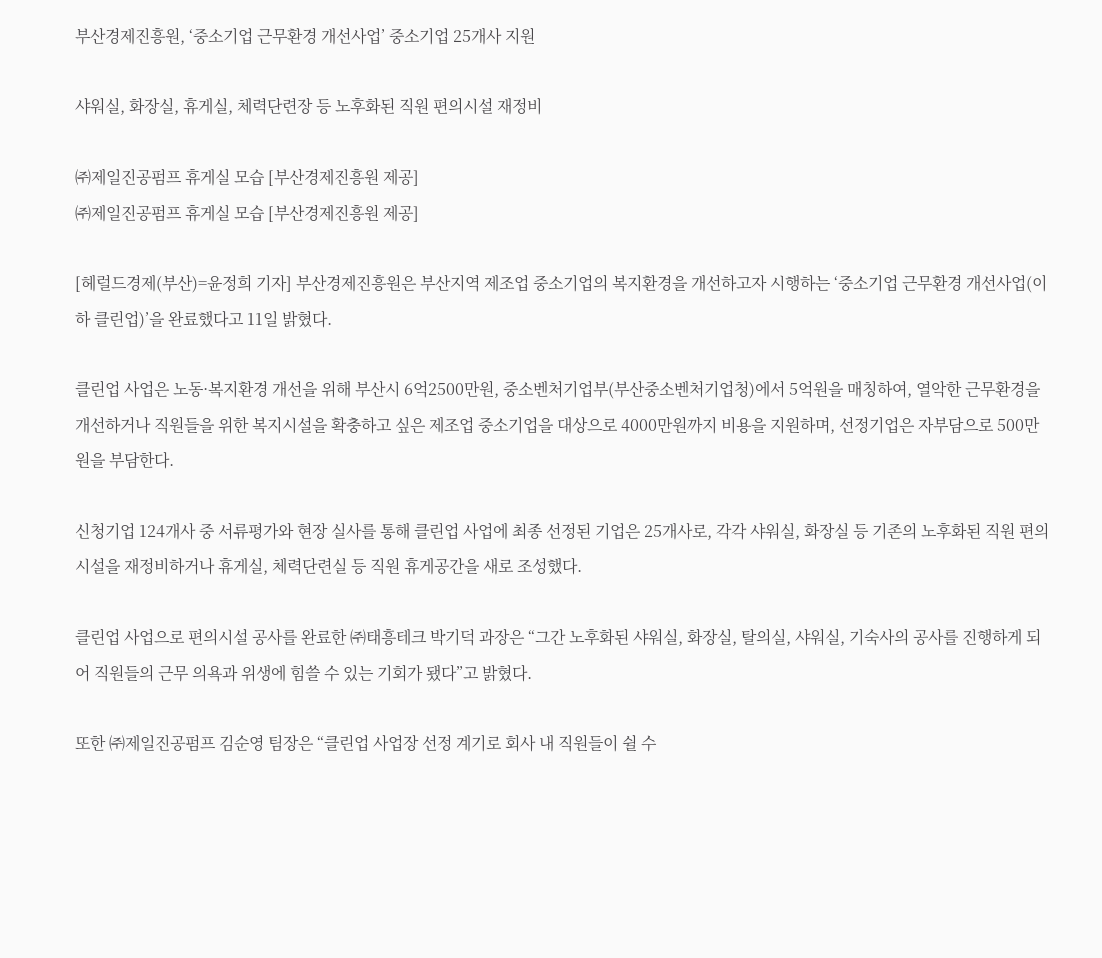부산경제진흥원, ‘중소기업 근무환경 개선사업’ 중소기업 25개사 지원

샤워실, 화장실, 휴게실, 체력단련장 등 노후화된 직원 편의시설 재정비

㈜제일진공펌프 휴게실 모습 [부산경제진흥원 제공]
㈜제일진공펌프 휴게실 모습 [부산경제진흥원 제공]

[헤럴드경제(부산)=윤정희 기자] 부산경제진흥원은 부산지역 제조업 중소기업의 복지환경을 개선하고자 시행하는 ‘중소기업 근무환경 개선사업(이하 클린업)’을 완료했다고 11일 밝혔다.

클린업 사업은 노동·복지환경 개선을 위해 부산시 6억2500만원, 중소벤처기업부(부산중소벤처기업청)에서 5억원을 매칭하여, 열악한 근무환경을 개선하거나 직원들을 위한 복지시설을 확충하고 싶은 제조업 중소기업을 대상으로 4000만원까지 비용을 지원하며, 선정기업은 자부담으로 500만원을 부담한다.

신청기업 124개사 중 서류평가와 현장 실사를 통해 클린업 사업에 최종 선정된 기업은 25개사로, 각각 샤워실, 화장실 등 기존의 노후화된 직원 편의시설을 재정비하거나 휴게실, 체력단련실 등 직원 휴게공간을 새로 조성했다.

클린업 사업으로 편의시설 공사를 완료한 ㈜태흥테크 박기덕 과장은 “그간 노후화된 샤워실, 화장실, 탈의실, 샤워실, 기숙사의 공사를 진행하게 되어 직원들의 근무 의욕과 위생에 힘쓸 수 있는 기회가 됐다”고 밝혔다.

또한 ㈜제일진공펌프 김순영 팀장은 “클린업 사업장 선정 계기로 회사 내 직원들이 쉴 수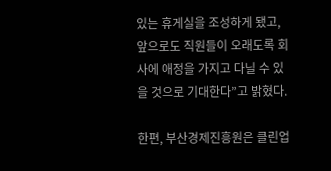있는 휴게실을 조성하게 됐고, 앞으로도 직원들이 오래도록 회사에 애정을 가지고 다닐 수 있을 것으로 기대한다”고 밝혔다.

한편, 부산경제진흥원은 클린업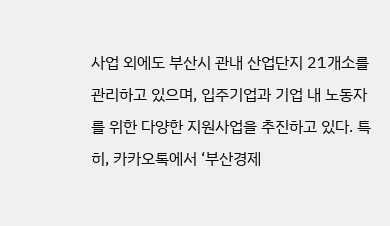사업 외에도 부산시 관내 산업단지 21개소를 관리하고 있으며, 입주기업과 기업 내 노동자를 위한 다양한 지원사업을 추진하고 있다. 특히, 카카오톡에서 ‘부산경제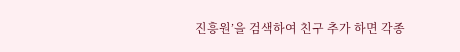진흥원’을 검색하여 친구 추가 하면 각종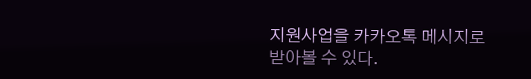지원사업을 카카오톡 메시지로 받아볼 수 있다.